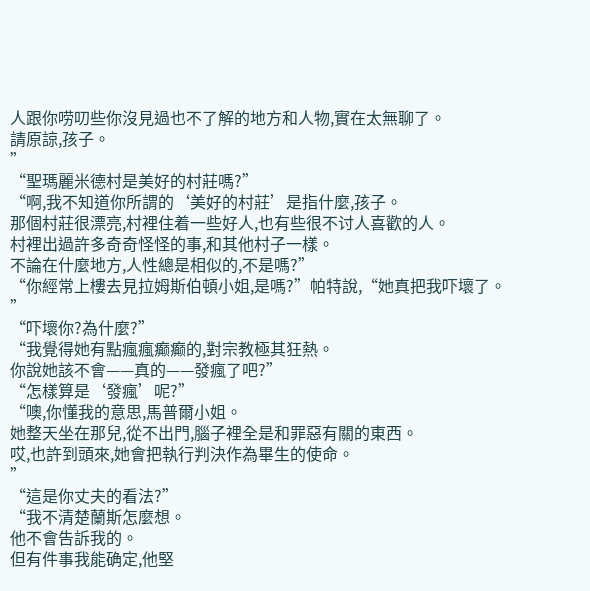人跟你唠叨些你沒見過也不了解的地方和人物,實在太無聊了。
請原諒,孩子。
”
“聖瑪麗米德村是美好的村莊嗎?”
“啊,我不知道你所謂的‘美好的村莊’是指什麼,孩子。
那個村莊很漂亮,村裡住着一些好人,也有些很不讨人喜歡的人。
村裡出過許多奇奇怪怪的事,和其他村子一樣。
不論在什麼地方,人性總是相似的,不是嗎?”
“你經常上樓去見拉姆斯伯頓小姐,是嗎?”帕特說,“她真把我吓壞了。
”
“吓壞你?為什麼?”
“我覺得她有點瘋瘋癫癫的,對宗教極其狂熱。
你說她該不會——真的——發瘋了吧?”
“怎樣算是‘發瘋’呢?”
“噢,你懂我的意思,馬普爾小姐。
她整天坐在那兒,從不出門,腦子裡全是和罪惡有關的東西。
哎,也許到頭來,她會把執行判決作為畢生的使命。
”
“這是你丈夫的看法?”
“我不清楚蘭斯怎麼想。
他不會告訴我的。
但有件事我能确定,他堅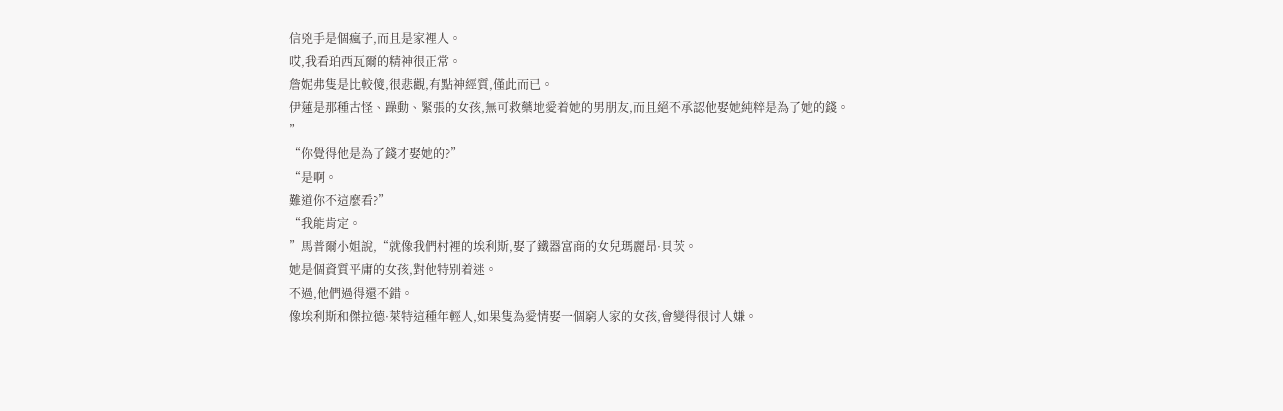信兇手是個瘋子,而且是家裡人。
哎,我看珀西瓦爾的精神很正常。
詹妮弗隻是比較傻,很悲觀,有點神經質,僅此而已。
伊蓮是那種古怪、躁動、緊張的女孩,無可救藥地愛着她的男朋友,而且絕不承認他娶她純粹是為了她的錢。
”
“你覺得他是為了錢才娶她的?”
“是啊。
難道你不這麼看?”
“我能肯定。
”馬普爾小姐說,“就像我們村裡的埃利斯,娶了鐵器富商的女兒瑪麗昂·貝茨。
她是個資質平庸的女孩,對他特别着迷。
不過,他們過得還不錯。
像埃利斯和傑拉德·萊特這種年輕人,如果隻為愛情娶一個窮人家的女孩,會變得很讨人嫌。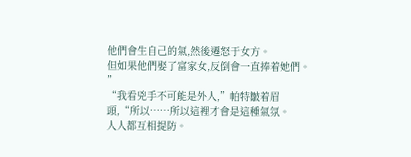他們會生自己的氣,然後遷怒于女方。
但如果他們娶了富家女,反倒會一直捧着她們。
”
“我看兇手不可能是外人,”帕特皺着眉頭,“所以……所以這裡才會是這種氣氛。
人人都互相提防。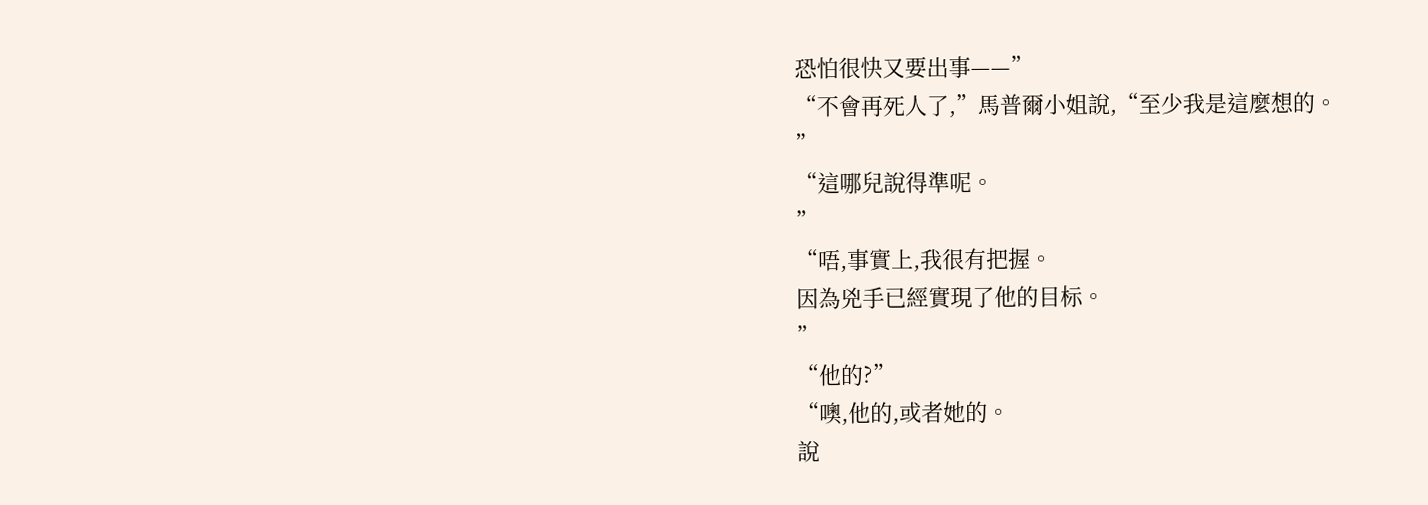恐怕很快又要出事——”
“不會再死人了,”馬普爾小姐說,“至少我是這麼想的。
”
“這哪兒說得準呢。
”
“唔,事實上,我很有把握。
因為兇手已經實現了他的目标。
”
“他的?”
“噢,他的,或者她的。
說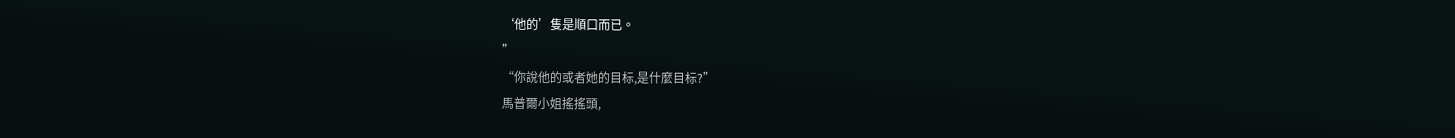‘他的’隻是順口而已。
”
“你說他的或者她的目标,是什麼目标?”
馬普爾小姐搖搖頭,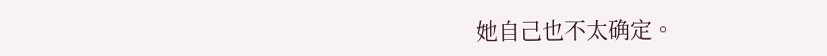她自己也不太确定。